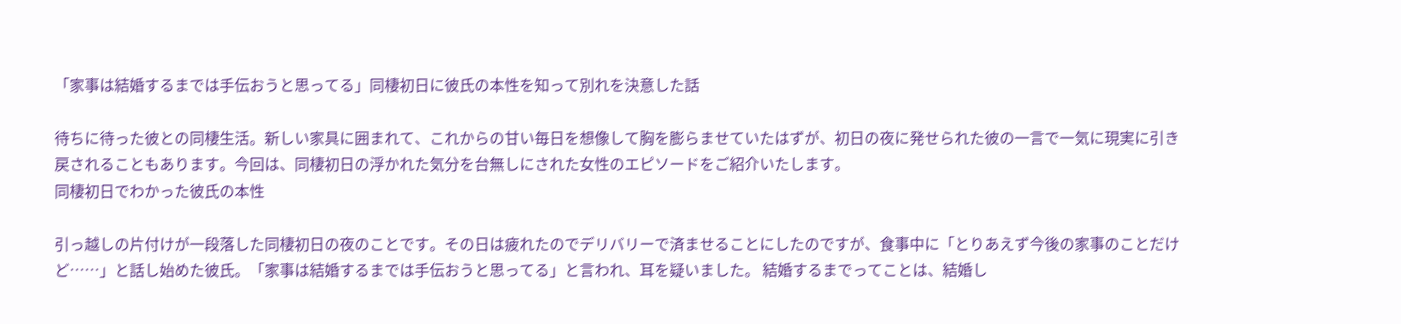「家事は結婚するまでは手伝おうと思ってる」同棲初日に彼氏の本性を知って別れを決意した話

待ちに待った彼との同棲生活。新しい家具に囲まれて、これからの甘い毎日を想像して胸を膨らませていたはずが、初日の夜に発せられた彼の一言で一気に現実に引き戻されることもあります。今回は、同棲初日の浮かれた気分を台無しにされた女性のエピソードをご紹介いたします。
同棲初日でわかった彼氏の本性

引っ越しの片付けが一段落した同棲初日の夜のことです。その日は疲れたのでデリバリーで済ませることにしたのですが、食事中に「とりあえず今後の家事のことだけど……」と話し始めた彼氏。「家事は結婚するまでは手伝おうと思ってる」と言われ、耳を疑いました。 結婚するまでってことは、結婚し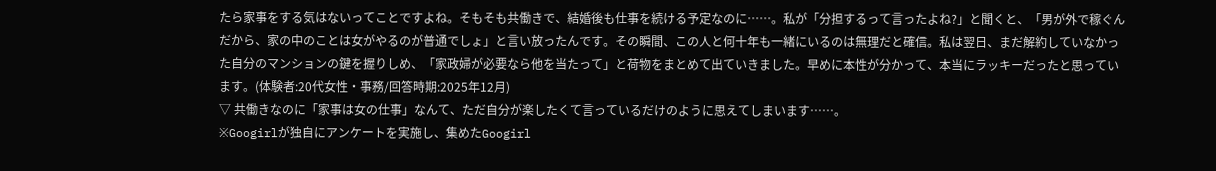たら家事をする気はないってことですよね。そもそも共働きで、結婚後も仕事を続ける予定なのに……。私が「分担するって言ったよね?」と聞くと、「男が外で稼ぐんだから、家の中のことは女がやるのが普通でしょ」と言い放ったんです。その瞬間、この人と何十年も一緒にいるのは無理だと確信。私は翌日、まだ解約していなかった自分のマンションの鍵を握りしめ、「家政婦が必要なら他を当たって」と荷物をまとめて出ていきました。早めに本性が分かって、本当にラッキーだったと思っています。(体験者:20代女性・事務/回答時期:2025年12月)
▽ 共働きなのに「家事は女の仕事」なんて、ただ自分が楽したくて言っているだけのように思えてしまいます……。
※Googirlが独自にアンケートを実施し、集めたGoogirl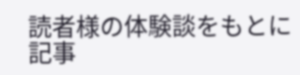読者様の体験談をもとに記事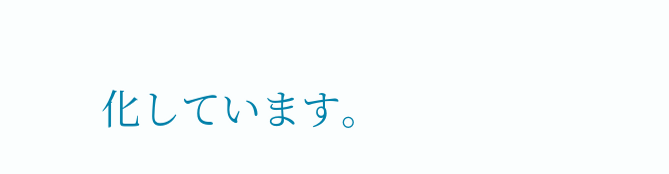化しています。